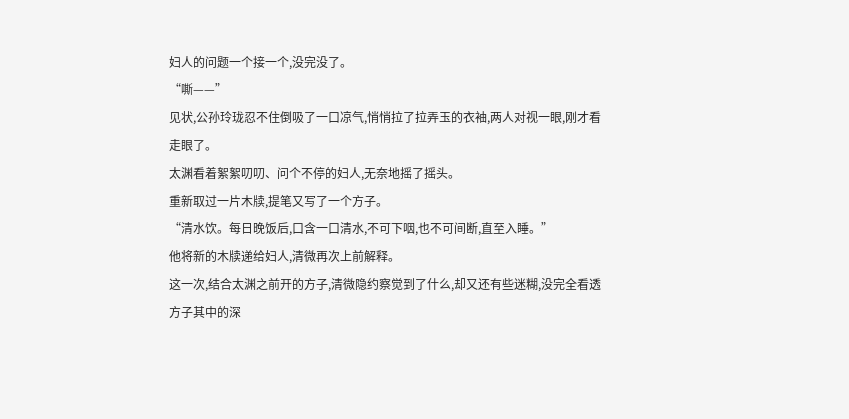妇人的问题一个接一个,没完没了。
“嘶——”
见状,公孙玲珑忍不住倒吸了一口凉气,悄悄拉了拉弄玉的衣袖,两人对视一眼,刚才看走眼了。
太渊看着絮絮叨叨、问个不停的妇人,无奈地摇了摇头。
重新取过一片木牍,提笔又写了一个方子。
“清水饮。每日晚饭后,口含一口清水,不可下咽,也不可间断,直至入睡。”
他将新的木牍递给妇人,清微再次上前解释。
这一次,结合太渊之前开的方子,清微隐约察觉到了什么,却又还有些迷糊,没完全看透方子其中的深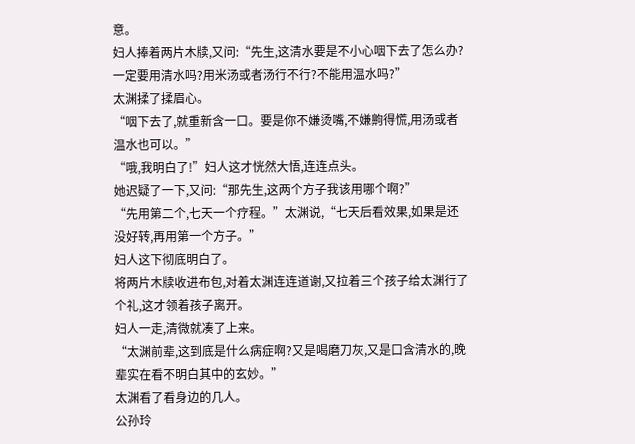意。
妇人捧着两片木牍,又问:“先生,这清水要是不小心咽下去了怎么办?一定要用清水吗?用米汤或者汤行不行?不能用温水吗?”
太渊揉了揉眉心。
“咽下去了,就重新含一口。要是你不嫌烫嘴,不嫌齁得慌,用汤或者温水也可以。”
“哦,我明白了!”妇人这才恍然大悟,连连点头。
她迟疑了一下,又问:“那先生,这两个方子我该用哪个啊?”
“先用第二个,七天一个疗程。”太渊说,“七天后看效果,如果是还没好转,再用第一个方子。”
妇人这下彻底明白了。
将两片木牍收进布包,对着太渊连连道谢,又拉着三个孩子给太渊行了个礼,这才领着孩子离开。
妇人一走,清微就凑了上来。
“太渊前辈,这到底是什么病症啊?又是喝磨刀灰,又是口含清水的,晚辈实在看不明白其中的玄妙。”
太渊看了看身边的几人。
公孙玲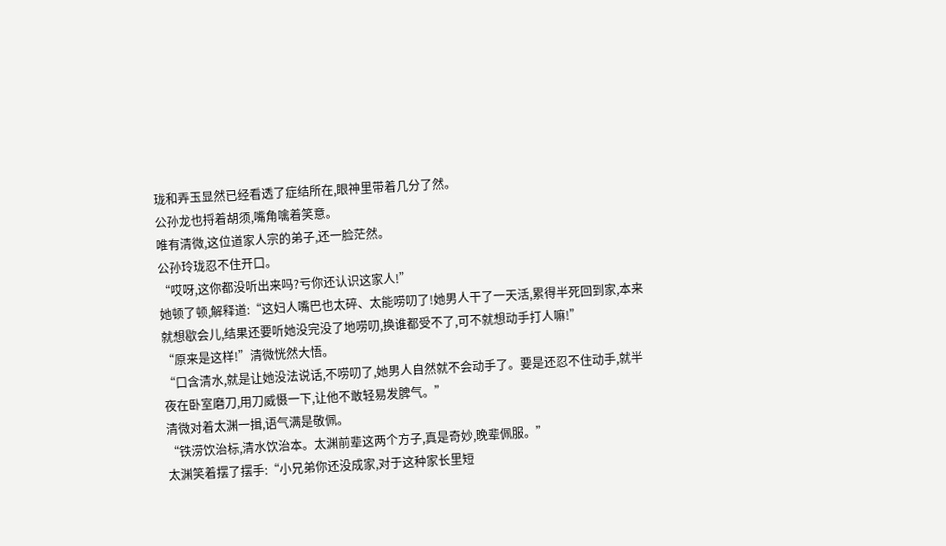珑和弄玉显然已经看透了症结所在,眼神里带着几分了然。
公孙龙也捋着胡须,嘴角噙着笑意。
唯有清微,这位道家人宗的弟子,还一脸茫然。
公孙玲珑忍不住开口。
“哎呀,这你都没听出来吗?亏你还认识这家人!”
她顿了顿,解释道:“这妇人嘴巴也太碎、太能唠叨了!她男人干了一天活,累得半死回到家,本来就想歇会儿,结果还要听她没完没了地唠叨,换谁都受不了,可不就想动手打人嘛!”
“原来是这样!”清微恍然大悟。
“口含清水,就是让她没法说话,不唠叨了,她男人自然就不会动手了。要是还忍不住动手,就半夜在卧室磨刀,用刀威慑一下,让他不敢轻易发脾气。”
清微对着太渊一揖,语气满是敬佩。
“铁涝饮治标,清水饮治本。太渊前辈这两个方子,真是奇妙,晚辈佩服。”
太渊笑着摆了摆手:“小兄弟你还没成家,对于这种家长里短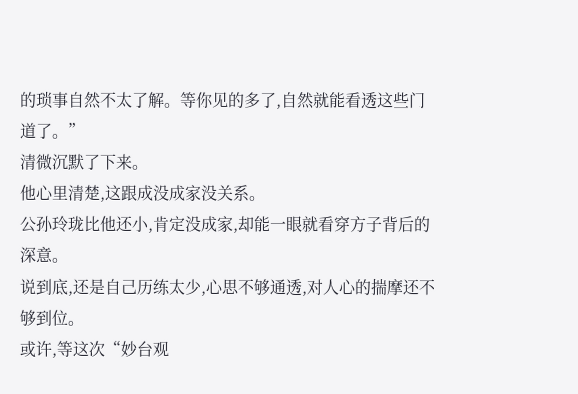的琐事自然不太了解。等你见的多了,自然就能看透这些门道了。”
清微沉默了下来。
他心里清楚,这跟成没成家没关系。
公孙玲珑比他还小,肯定没成家,却能一眼就看穿方子背后的深意。
说到底,还是自己历练太少,心思不够通透,对人心的揣摩还不够到位。
或许,等这次“妙台观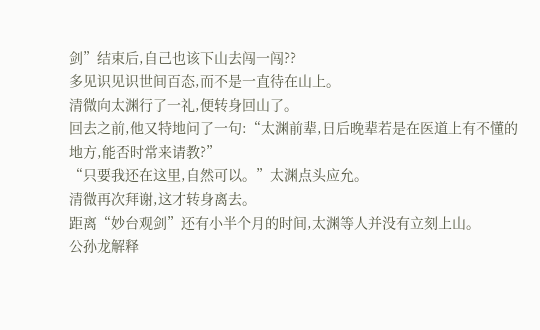剑”结束后,自己也该下山去闯一闯??
多见识见识世间百态,而不是一直待在山上。
清微向太渊行了一礼,便转身回山了。
回去之前,他又特地问了一句:“太渊前辈,日后晚辈若是在医道上有不懂的地方,能否时常来请教?”
“只要我还在这里,自然可以。”太渊点头应允。
清微再次拜谢,这才转身离去。
距离“妙台观剑”还有小半个月的时间,太渊等人并没有立刻上山。
公孙龙解释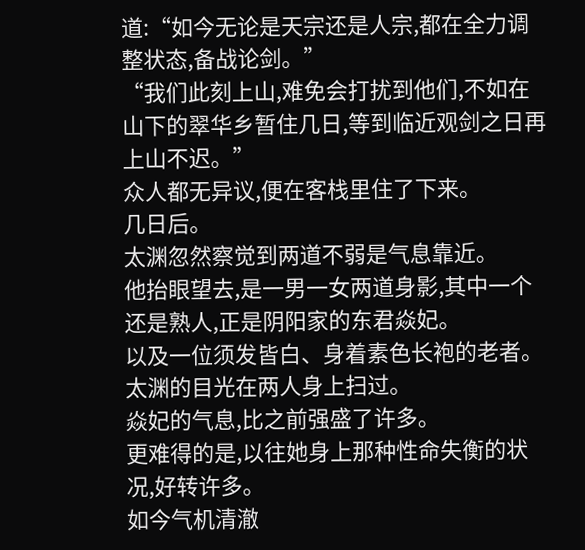道:“如今无论是天宗还是人宗,都在全力调整状态,备战论剑。”
“我们此刻上山,难免会打扰到他们,不如在山下的翠华乡暂住几日,等到临近观剑之日再上山不迟。”
众人都无异议,便在客栈里住了下来。
几日后。
太渊忽然察觉到两道不弱是气息靠近。
他抬眼望去,是一男一女两道身影,其中一个还是熟人,正是阴阳家的东君焱妃。
以及一位须发皆白、身着素色长袍的老者。
太渊的目光在两人身上扫过。
焱妃的气息,比之前强盛了许多。
更难得的是,以往她身上那种性命失衡的状况,好转许多。
如今气机清澈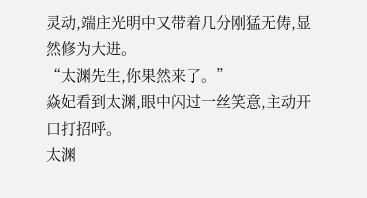灵动,端庄光明中又带着几分刚猛无俦,显然修为大进。
“太渊先生,你果然来了。”
焱妃看到太渊,眼中闪过一丝笑意,主动开口打招呼。
太渊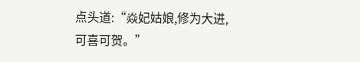点头道:“焱妃姑娘,修为大进,可喜可贺。”